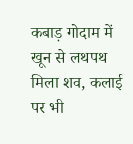कबाड़ गोदाम में खून से लथपथ मिला शव, कलाई पर भी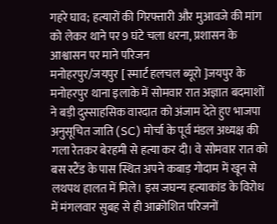गहरे घाव; हत्यारों की गिरफ्तारी और मुआवजे की मांग को लेकर थाने पर 9 घंटे चला धरना, प्रशासन के आश्वासन पर माने परिजन
मनोहरपुर/जयपुर [ स्मार्ट हलचल ब्यूरो ]जयपुर के मनोहरपुर थाना इलाके में सोमवार रात अज्ञात बदमाशों ने बड़ी दुस्साहसिक वारदात को अंजाम देते हुए भाजपा अनुसूचित जाति (SC) मोर्चा के पूर्व मंडल अध्यक्ष की गला रेतकर बेरहमी से हत्या कर दी। वे सोमवार रात को बस स्टैंड के पास स्थित अपने कबाड़ गोदाम में खून से लथपथ हालत में मिले। इस जघन्य हत्याकांड के विरोध में मंगलवार सुबह से ही आक्रोशित परिजनों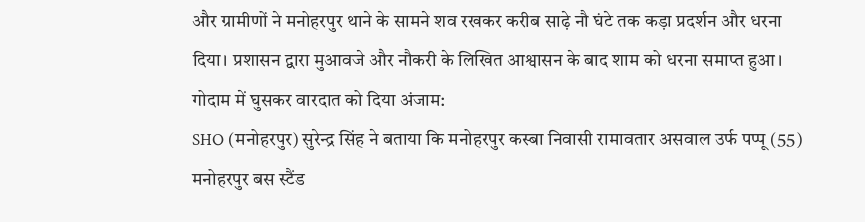और ग्रामीणों ने मनोहरपुर थाने के सामने शव रखकर करीब साढ़े नौ घंटे तक कड़ा प्रदर्शन और धरना दिया। प्रशासन द्वारा मुआवजे और नौकरी के लिखित आश्वासन के बाद शाम को धरना समाप्त हुआ।
गोदाम में घुसकर वारदात को दिया अंजाम:
SHO (मनोहरपुर) सुरेन्द्र सिंह ने बताया कि मनोहरपुर कस्बा निवासी रामावतार असवाल उर्फ पप्पू (55) मनोहरपुर बस स्टैंड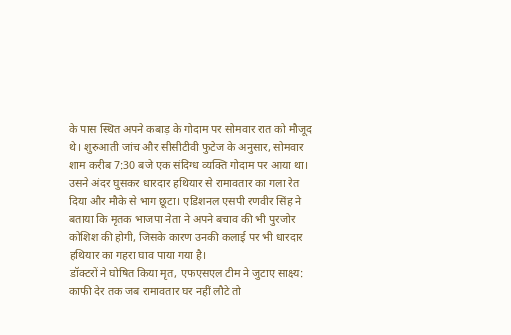के पास स्थित अपने कबाड़ के गोदाम पर सोमवार रात को मौजूद थे। शुरुआती जांच और सीसीटीवी फुटेज के अनुसार, सोमवार शाम करीब 7:30 बजे एक संदिग्ध व्यक्ति गोदाम पर आया था। उसने अंदर घुसकर धारदार हथियार से रामावतार का गला रेत दिया और मौके से भाग छूटा। एडिशनल एसपी रणवीर सिंह ने बताया कि मृतक भाजपा नेता ने अपने बचाव की भी पुरजोर कोशिश की होगी, जिसके कारण उनकी कलाई पर भी धारदार हथियार का गहरा घाव पाया गया है।
डॉक्टरों ने घोषित किया मृत, एफएसएल टीम ने जुटाए साक्ष्य:
काफी देर तक जब रामावतार घर नहीं लौटे तो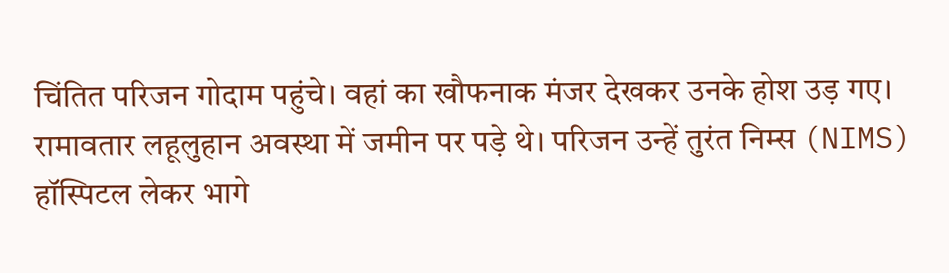चिंतित परिजन गोदाम पहुंचे। वहां का खौफनाक मंजर देखकर उनके होश उड़ गए। रामावतार लहूलुहान अवस्था में जमीन पर पड़े थे। परिजन उन्हें तुरंत निम्स (NIMS) हॉस्पिटल लेकर भागे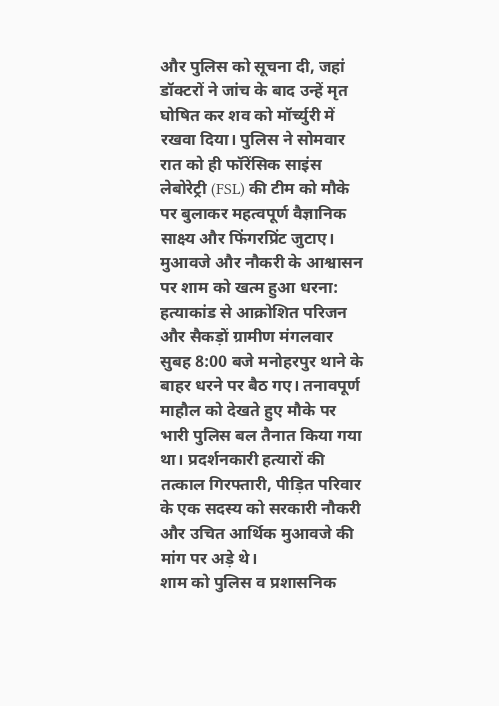और पुलिस को सूचना दी, जहां डॉक्टरों ने जांच के बाद उन्हें मृत घोषित कर शव को मॉर्च्युरी में रखवा दिया। पुलिस ने सोमवार रात को ही फॉरेंसिक साइंस लेबोरेट्री (FSL) की टीम को मौके पर बुलाकर महत्वपूर्ण वैज्ञानिक साक्ष्य और फिंगरप्रिंट जुटाए।
मुआवजे और नौकरी के आश्वासन पर शाम को खत्म हुआ धरना:
हत्याकांड से आक्रोशित परिजन और सैकड़ों ग्रामीण मंगलवार सुबह 8:00 बजे मनोहरपुर थाने के बाहर धरने पर बैठ गए। तनावपूर्ण माहौल को देखते हुए मौके पर भारी पुलिस बल तैनात किया गया था। प्रदर्शनकारी हत्यारों की तत्काल गिरफ्तारी, पीड़ित परिवार के एक सदस्य को सरकारी नौकरी और उचित आर्थिक मुआवजे की मांग पर अड़े थे।
शाम को पुलिस व प्रशासनिक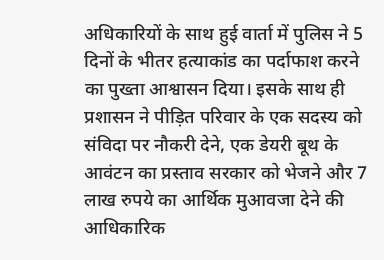अधिकारियों के साथ हुई वार्ता में पुलिस ने 5 दिनों के भीतर हत्याकांड का पर्दाफाश करने का पुख्ता आश्वासन दिया। इसके साथ ही प्रशासन ने पीड़ित परिवार के एक सदस्य को संविदा पर नौकरी देने, एक डेयरी बूथ के आवंटन का प्रस्ताव सरकार को भेजने और 7 लाख रुपये का आर्थिक मुआवजा देने की आधिकारिक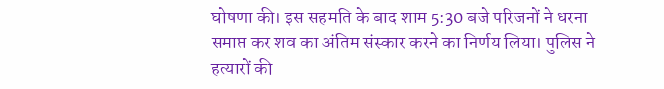घोषणा की। इस सहमति के बाद शाम 5:30 बजे परिजनों ने धरना समाप्त कर शव का अंतिम संस्कार करने का निर्णय लिया। पुलिस ने हत्यारों की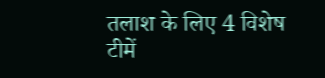तलाश के लिए 4 विशेष टीमें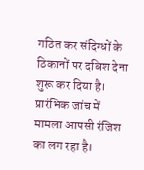गठित कर संदिग्धों के ठिकानों पर दबिश देना शुरू कर दिया है। प्रारंभिक जांच में मामला आपसी रंजिश का लग रहा है।